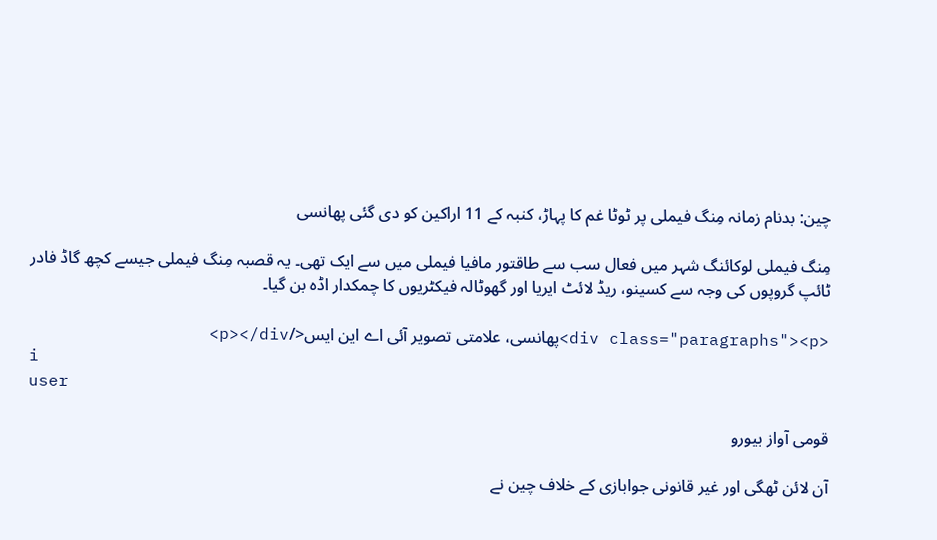چین: بدنام زمانہ مِنگ فیملی پر ٹوٹا غم کا پہاڑ، کنبہ کے 11 اراکین کو دی گئی پھانسی

مِنگ فیملی لوکائنگ شہر میں فعال سب سے طاقتور مافیا فیملی میں سے ایک تھی۔ یہ قصبہ مِنگ فیملی جیسے کچھ گاڈ فادر ٹائپ گروپوں کی وجہ سے کسینو، ریڈ لائٹ ایریا اور گھوٹالہ فیکٹریوں کا چمکدار اڈہ بن گیا۔

<div class="paragraphs"><p>پھانسی، علامتی تصویر آئی اے این ایس</p></div>
i
user

قومی آواز بیورو

آن لائن ٹھگی اور غیر قانونی جوابازی کے خلاف چین نے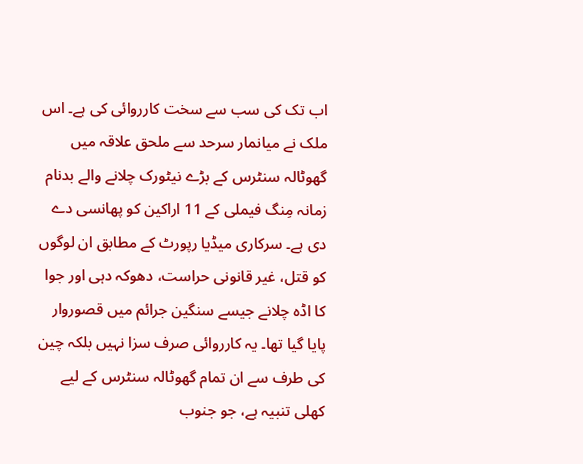اب تک کی سب سے سخت کارروائی کی ہے۔ اس ملک نے میانمار سرحد سے ملحق علاقہ میں گھوٹالہ سنٹرس کے بڑے نیٹورک چلانے والے بدنام زمانہ مِنگ فیملی کے 11 اراکین کو پھانسی دے دی ہے۔ سرکاری میڈیا رپورٹ کے مطابق ان لوگوں کو قتل، غیر قانونی حراست، دھوکہ دہی اور جوا کا اڈہ چلانے جیسے سنگین جرائم میں قصوروار پایا گیا تھا۔ یہ کارروائی صرف سزا نہیں بلکہ چین کی طرف سے ان تمام گھوٹالہ سنٹرس کے لیے کھلی تنبیہ ہے، جو جنوب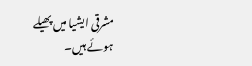مشرقی ایشیا میں پھیلے ہوئے ہیں۔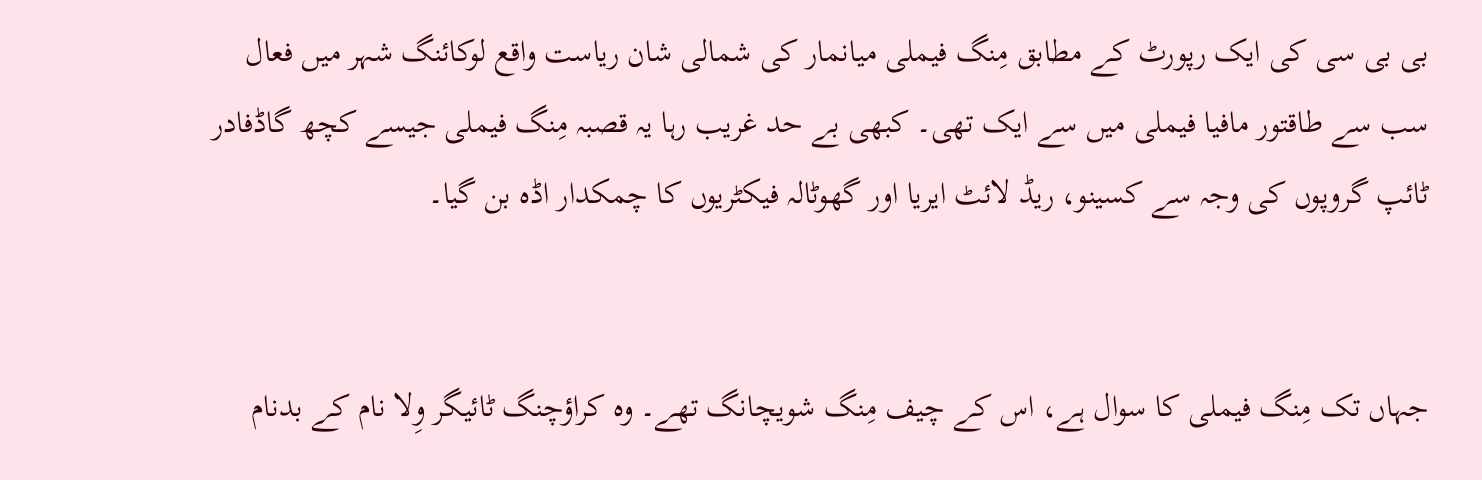بی بی سی کی ایک رپورٹ کے مطابق مِنگ فیملی میانمار کی شمالی شان ریاست واقع لوکائنگ شہر میں فعال سب سے طاقتور مافیا فیملی میں سے ایک تھی۔ کبھی بے حد غریب رہا یہ قصبہ مِنگ فیملی جیسے کچھ گاڈفادر ٹائپ گروپوں کی وجہ سے کسینو، ریڈ لائٹ ایریا اور گھوٹالہ فیکٹریوں کا چمکدار اڈہ بن گیا۔


جہاں تک مِنگ فیملی کا سوال ہے، اس کے چیف مِنگ شویچانگ تھے۔ وہ کراؤچنگ ٹائیگر وِلا نام کے بدنام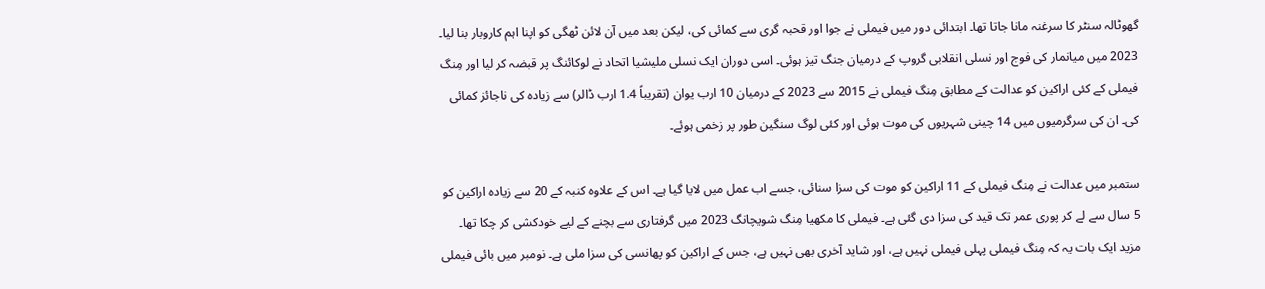گھوٹالہ سنٹر کا سرغنہ مانا جاتا تھا۔ ابتدائی دور میں فیملی نے جوا اور قحبہ گری سے کمائی کی، لیکن بعد میں آن لائن ٹھگی کو اپنا اہم کاروبار بنا لیا۔ 2023 میں میانمار کی فوج اور نسلی انقلابی گروپ کے درمیان جنگ تیز ہوئی۔ اسی دوران ایک نسلی ملیشیا اتحاد نے لوکائنگ پر قبضہ کر لیا اور مِنگ فیملی کے کئی اراکین کو عدالت کے مطابق مِنگ فیملی نے 2015 سے 2023 کے درمیان 10 ارب یوان (تقریباً 1.4 ارب ڈالر) سے زیادہ کی ناجائز کمائی کی۔ ان کی سرگرمیوں میں 14 چینی شہریوں کی موت ہوئی اور کئی لوگ سنگین طور پر زخمی ہوئے۔

ستمبر میں عدالت نے مِنگ فیملی کے 11 اراکین کو موت کی سزا سنائی، جسے اب عمل میں لایا گیا ہے۔ اس کے علاوہ کنبہ کے 20 سے زیادہ اراکین کو 5 سال سے لے کر پوری عمر تک قید کی سزا دی گئی ہے۔ فیملی کا مکھیا مِنگ شویچانگ 2023 میں گرفتاری سے بچنے کے لیے خودکشی کر چکا تھا۔ مزید ایک بات یہ کہ مِنگ فیملی پہلی فیملی نہیں ہے، اور شاید آخری بھی نہیں ہے، جس کے اراکین کو پھانسی کی سزا ملی ہے۔ نومبر میں بائی فیملی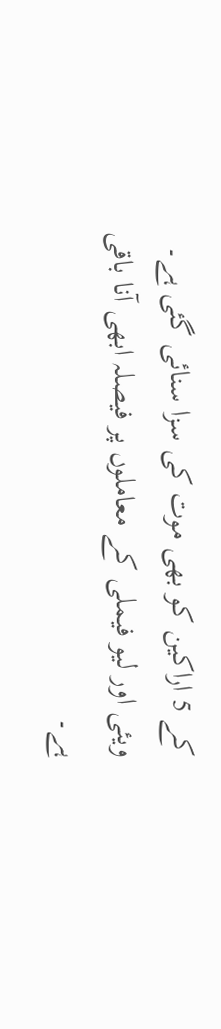کے 5 اراکین کو بھی موت کی سزا سنائی گئی ہے۔ ویئی اور لیو فیملی کے معاملوں پر فیصلہ ابھی آنا باقی ہے۔